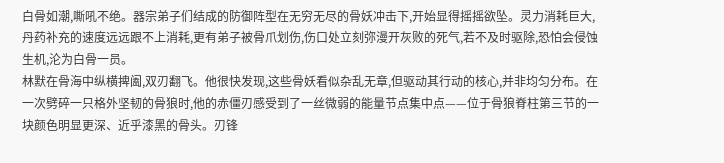白骨如潮,嘶吼不绝。器宗弟子们结成的防御阵型在无穷无尽的骨妖冲击下,开始显得摇摇欲坠。灵力消耗巨大,丹药补充的速度远远跟不上消耗,更有弟子被骨爪划伤,伤口处立刻弥漫开灰败的死气,若不及时驱除,恐怕会侵蚀生机,沦为白骨一员。
林默在骨海中纵横捭阖,双刃翻飞。他很快发现,这些骨妖看似杂乱无章,但驱动其行动的核心,并非均匀分布。在一次劈碎一只格外坚韧的骨狼时,他的赤僵刃感受到了一丝微弱的能量节点集中点——位于骨狼脊柱第三节的一块颜色明显更深、近乎漆黑的骨头。刃锋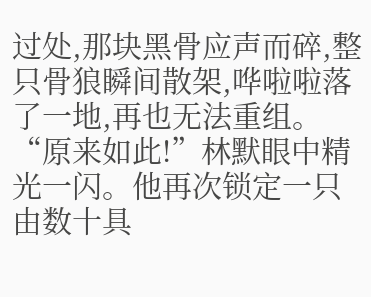过处,那块黑骨应声而碎,整只骨狼瞬间散架,哗啦啦落了一地,再也无法重组。
“原来如此!”林默眼中精光一闪。他再次锁定一只由数十具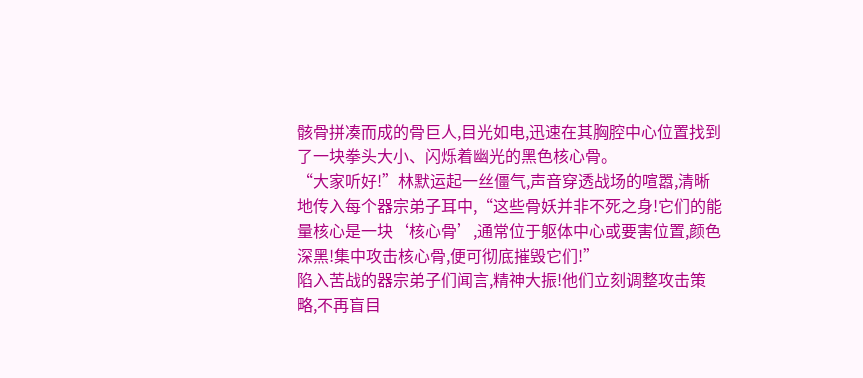骸骨拼凑而成的骨巨人,目光如电,迅速在其胸腔中心位置找到了一块拳头大小、闪烁着幽光的黑色核心骨。
“大家听好!”林默运起一丝僵气,声音穿透战场的喧嚣,清晰地传入每个器宗弟子耳中,“这些骨妖并非不死之身!它们的能量核心是一块‘核心骨’,通常位于躯体中心或要害位置,颜色深黑!集中攻击核心骨,便可彻底摧毁它们!”
陷入苦战的器宗弟子们闻言,精神大振!他们立刻调整攻击策略,不再盲目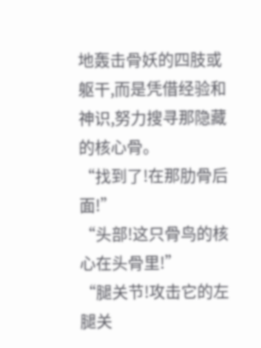地轰击骨妖的四肢或躯干,而是凭借经验和神识,努力搜寻那隐藏的核心骨。
“找到了!在那肋骨后面!”
“头部!这只骨鸟的核心在头骨里!”
“腿关节!攻击它的左腿关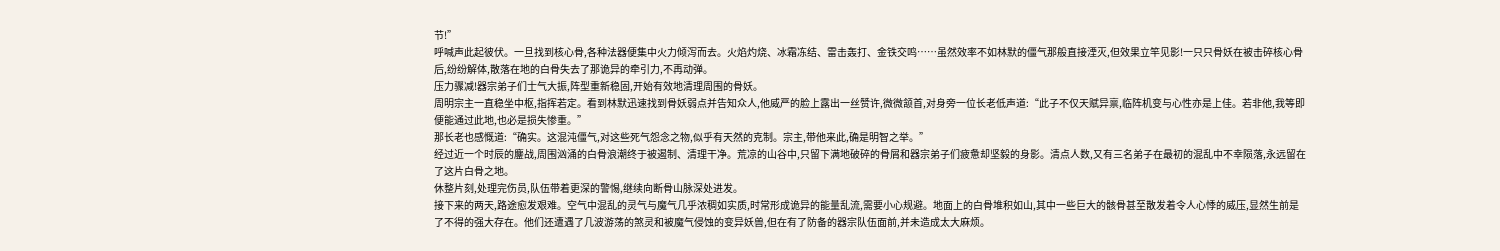节!”
呼喊声此起彼伏。一旦找到核心骨,各种法器便集中火力倾泻而去。火焰灼烧、冰霜冻结、雷击轰打、金铁交鸣……虽然效率不如林默的僵气那般直接湮灭,但效果立竿见影!一只只骨妖在被击碎核心骨后,纷纷解体,散落在地的白骨失去了那诡异的牵引力,不再动弹。
压力骤减!器宗弟子们士气大振,阵型重新稳固,开始有效地清理周围的骨妖。
周明宗主一直稳坐中枢,指挥若定。看到林默迅速找到骨妖弱点并告知众人,他威严的脸上露出一丝赞许,微微颔首,对身旁一位长老低声道:“此子不仅天赋异禀,临阵机变与心性亦是上佳。若非他,我等即便能通过此地,也必是损失惨重。”
那长老也感慨道:“确实。这混沌僵气,对这些死气怨念之物,似乎有天然的克制。宗主,带他来此,确是明智之举。”
经过近一个时辰的鏖战,周围汹涌的白骨浪潮终于被遏制、清理干净。荒凉的山谷中,只留下满地破碎的骨屑和器宗弟子们疲惫却坚毅的身影。清点人数,又有三名弟子在最初的混乱中不幸陨落,永远留在了这片白骨之地。
休整片刻,处理完伤员,队伍带着更深的警惕,继续向断骨山脉深处进发。
接下来的两天,路途愈发艰难。空气中混乱的灵气与魔气几乎浓稠如实质,时常形成诡异的能量乱流,需要小心规避。地面上的白骨堆积如山,其中一些巨大的骸骨甚至散发着令人心悸的威压,显然生前是了不得的强大存在。他们还遭遇了几波游荡的煞灵和被魔气侵蚀的变异妖兽,但在有了防备的器宗队伍面前,并未造成太大麻烦。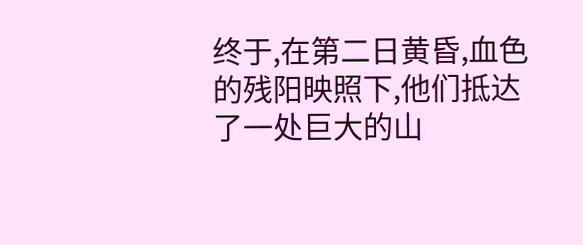终于,在第二日黄昏,血色的残阳映照下,他们抵达了一处巨大的山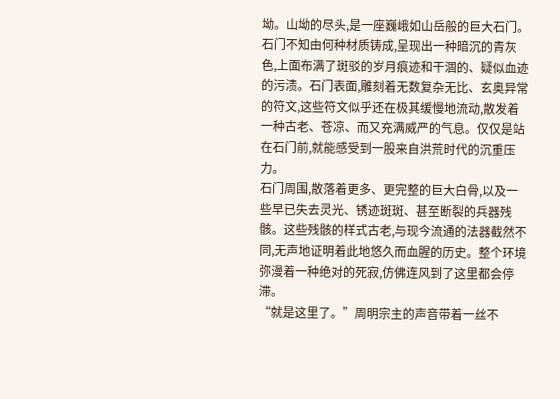坳。山坳的尽头,是一座巍峨如山岳般的巨大石门。
石门不知由何种材质铸成,呈现出一种暗沉的青灰色,上面布满了斑驳的岁月痕迹和干涸的、疑似血迹的污渍。石门表面,雕刻着无数复杂无比、玄奥异常的符文,这些符文似乎还在极其缓慢地流动,散发着一种古老、苍凉、而又充满威严的气息。仅仅是站在石门前,就能感受到一股来自洪荒时代的沉重压力。
石门周围,散落着更多、更完整的巨大白骨,以及一些早已失去灵光、锈迹斑斑、甚至断裂的兵器残骸。这些残骸的样式古老,与现今流通的法器截然不同,无声地证明着此地悠久而血腥的历史。整个环境弥漫着一种绝对的死寂,仿佛连风到了这里都会停滞。
“就是这里了。”周明宗主的声音带着一丝不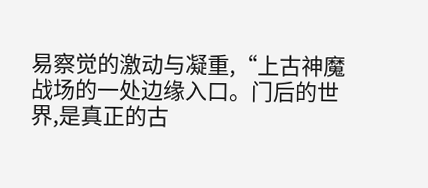易察觉的激动与凝重,“上古神魔战场的一处边缘入口。门后的世界,是真正的古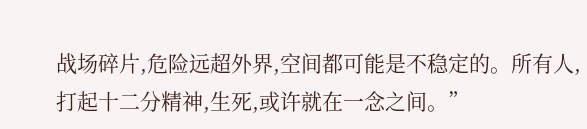战场碎片,危险远超外界,空间都可能是不稳定的。所有人,打起十二分精神,生死,或许就在一念之间。”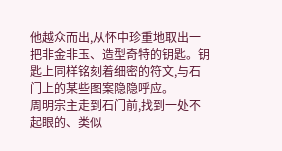他越众而出,从怀中珍重地取出一把非金非玉、造型奇特的钥匙。钥匙上同样铭刻着细密的符文,与石门上的某些图案隐隐呼应。
周明宗主走到石门前,找到一处不起眼的、类似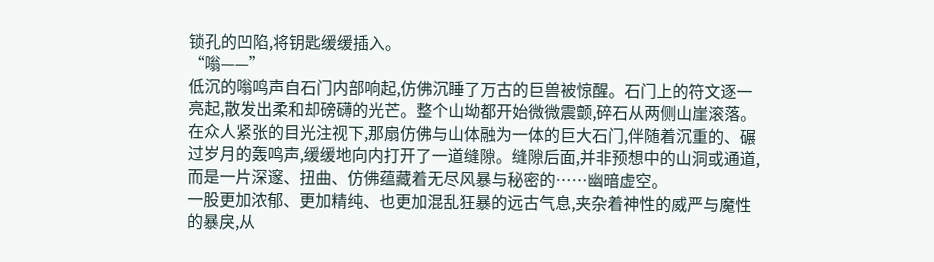锁孔的凹陷,将钥匙缓缓插入。
“嗡——”
低沉的嗡鸣声自石门内部响起,仿佛沉睡了万古的巨兽被惊醒。石门上的符文逐一亮起,散发出柔和却磅礴的光芒。整个山坳都开始微微震颤,碎石从两侧山崖滚落。
在众人紧张的目光注视下,那扇仿佛与山体融为一体的巨大石门,伴随着沉重的、碾过岁月的轰鸣声,缓缓地向内打开了一道缝隙。缝隙后面,并非预想中的山洞或通道,而是一片深邃、扭曲、仿佛蕴藏着无尽风暴与秘密的……幽暗虚空。
一股更加浓郁、更加精纯、也更加混乱狂暴的远古气息,夹杂着神性的威严与魔性的暴戾,从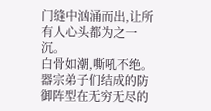门缝中汹涌而出,让所有人心头都为之一沉。
白骨如潮,嘶吼不绝。器宗弟子们结成的防御阵型在无穷无尽的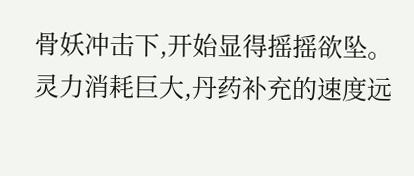骨妖冲击下,开始显得摇摇欲坠。灵力消耗巨大,丹药补充的速度远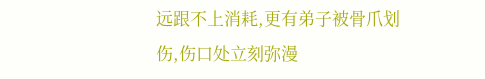远跟不上消耗,更有弟子被骨爪划伤,伤口处立刻弥漫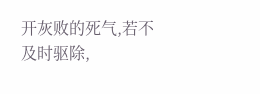开灰败的死气,若不及时驱除,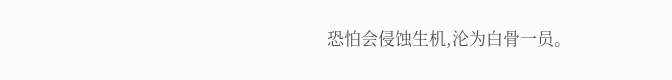恐怕会侵蚀生机,沦为白骨一员。